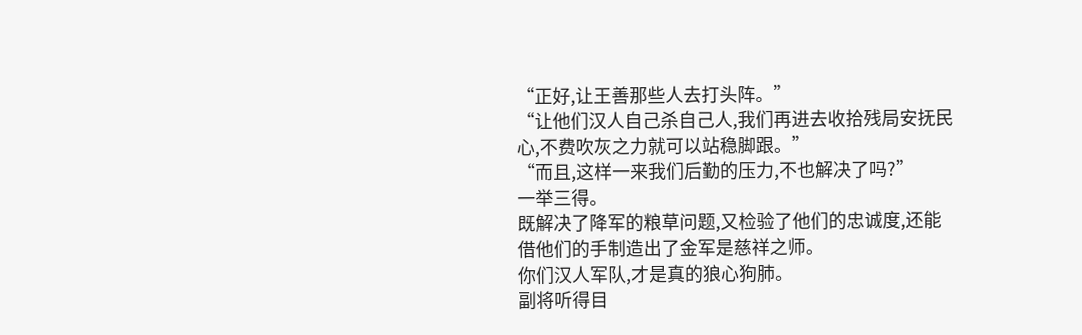“正好,让王善那些人去打头阵。”
“让他们汉人自己杀自己人,我们再进去收拾残局安抚民心,不费吹灰之力就可以站稳脚跟。”
“而且,这样一来我们后勤的压力,不也解决了吗?”
一举三得。
既解决了降军的粮草问题,又检验了他们的忠诚度,还能借他们的手制造出了金军是慈祥之师。
你们汉人军队,才是真的狼心狗肺。
副将听得目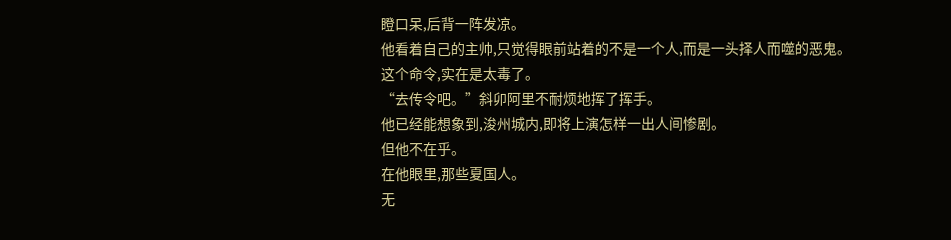瞪口呆,后背一阵发凉。
他看着自己的主帅,只觉得眼前站着的不是一个人,而是一头择人而噬的恶鬼。
这个命令,实在是太毒了。
“去传令吧。”斜卯阿里不耐烦地挥了挥手。
他已经能想象到,浚州城内,即将上演怎样一出人间惨剧。
但他不在乎。
在他眼里,那些夏国人。
无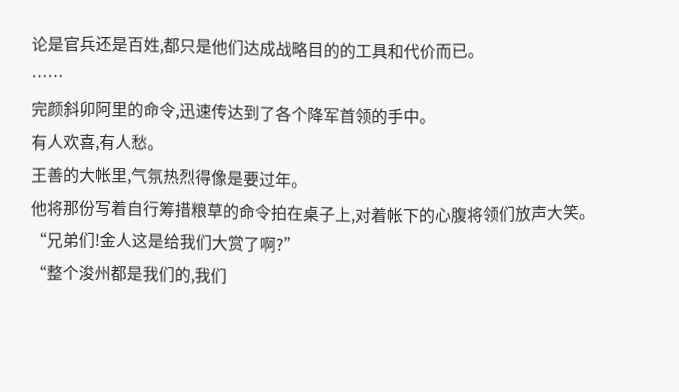论是官兵还是百姓,都只是他们达成战略目的的工具和代价而已。
……
完颜斜卯阿里的命令,迅速传达到了各个降军首领的手中。
有人欢喜,有人愁。
王善的大帐里,气氛热烈得像是要过年。
他将那份写着自行筹措粮草的命令拍在桌子上,对着帐下的心腹将领们放声大笑。
“兄弟们!金人这是给我们大赏了啊?”
“整个浚州都是我们的,我们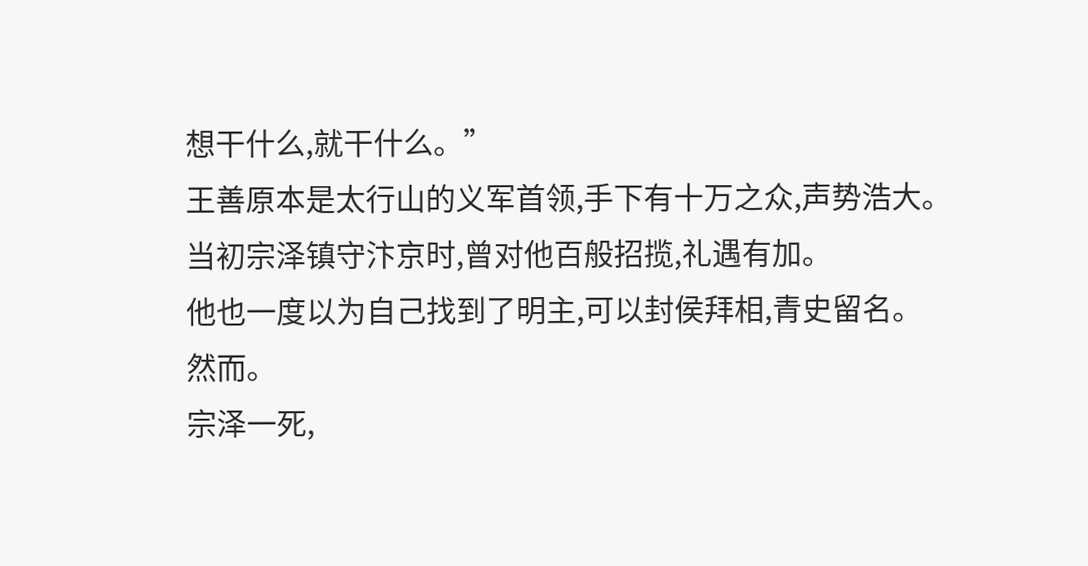想干什么,就干什么。”
王善原本是太行山的义军首领,手下有十万之众,声势浩大。
当初宗泽镇守汴京时,曾对他百般招揽,礼遇有加。
他也一度以为自己找到了明主,可以封侯拜相,青史留名。
然而。
宗泽一死,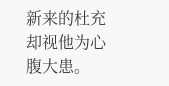新来的杜充却视他为心腹大患。